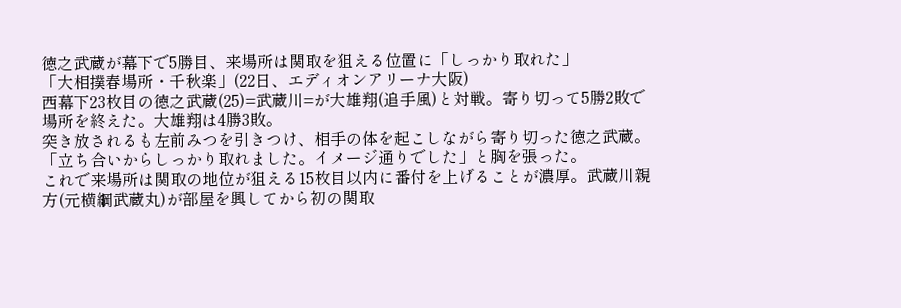徳之武蔵が幕下で5勝目、来場所は関取を狙える位置に「しっかり取れた」
「大相撲春場所・千秋楽」(22日、エディオンアリーナ大阪)
西幕下23枚目の徳之武蔵(25)=武蔵川=が大雄翔(追手風)と対戦。寄り切って5勝2敗で場所を終えた。大雄翔は4勝3敗。
突き放されるも左前みつを引きつけ、相手の体を起こしながら寄り切った徳之武蔵。「立ち合いからしっかり取れました。イメージ通りでした」と胸を張った。
これで来場所は関取の地位が狙える15枚目以内に番付を上げることが濃厚。武蔵川親方(元横綱武蔵丸)が部屋を興してから初の関取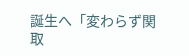誕生へ「変わらず関取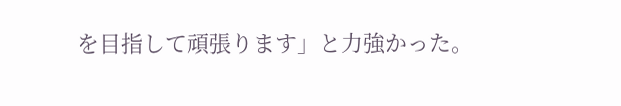を目指して頑張ります」と力強かった。